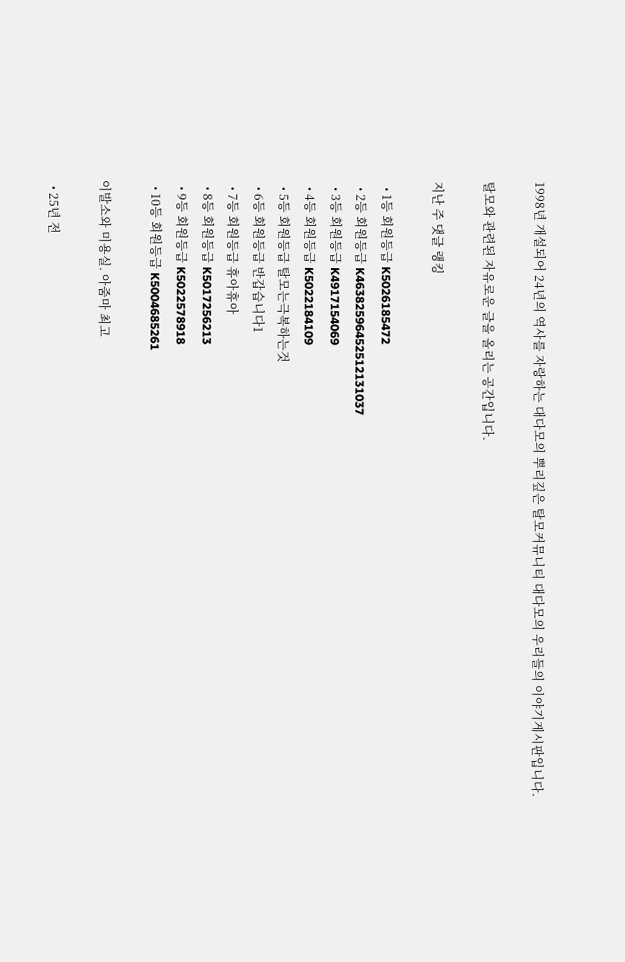1998년 개설되어 24년의 역사를 자랑하는 대다모의 뿌리깊은 탈모커뮤니티 대다모의 우리들의 이야기게시판입니다.

탈모와 관련된 자유로운 글을 올리는 공간입니다.

지난 주 댓글 랭킹

  • 1등 회원등급 K5026185472
  • 2등 회원등급 K46382596452512131037
  • 3등 회원등급 K4917154069
  • 4등 회원등급 K5022184109
  • 5등 회원등급 탈모는극복하는것
  • 6등 회원등급 반갑습니다1
  • 7등 회원등급 휴아휴아
  • 8등 회원등급 K5017256213
  • 9등 회원등급 K5022578918
  • 10등 회원등급 K5004685261

이발소와 미용실. 아줌마 최고

  • 25년 전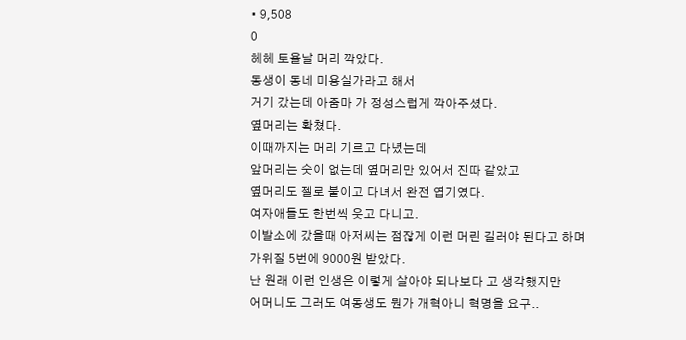• 9,508
0
헤헤 토욜날 머리 깍았다.
동생이 동네 미용실가라고 해서
거기 갔는데 아줌마 가 정성스럽게 깍아주셨다.
옆머리는 확쳤다.
이때까지는 머리 기르고 다녔는데
앞머리는 숫이 없는데 옆머리만 있어서 진따 같았고
옆머리도 젤로 붙이고 다녀서 완전 엽기였다.
여자애들도 한번씩 웃고 다니고.
이발소에 갔을때 아저씨는 점잖게 이런 머린 길러야 된다고 하며
가위질 5번에 9000원 받았다.
난 원래 이런 인생은 이렇게 살아야 되나보다 고 생각했지만
어머니도 그러도 여동생도 뭔가 개혁아니 혁명을 요구..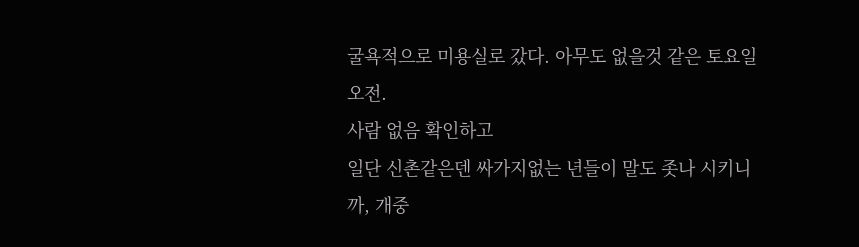굴욕적으로 미용실로 갔다. 아무도 없을것 같은 토요일 오전.
사람 없음 확인하고
일단 신촌같은덴 싸가지없는 년들이 말도 좃나 시키니까, 개중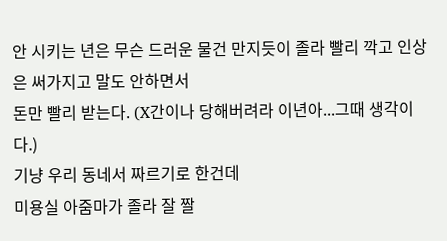안 시키는 년은 무슨 드러운 물건 만지듯이 졸라 빨리 깍고 인상은 써가지고 말도 안하면서
돈만 빨리 받는다. (X간이나 당해버려라 이년아...그때 생각이다.)
기냥 우리 동네서 짜르기로 한건데
미용실 아줌마가 졸라 잘 짤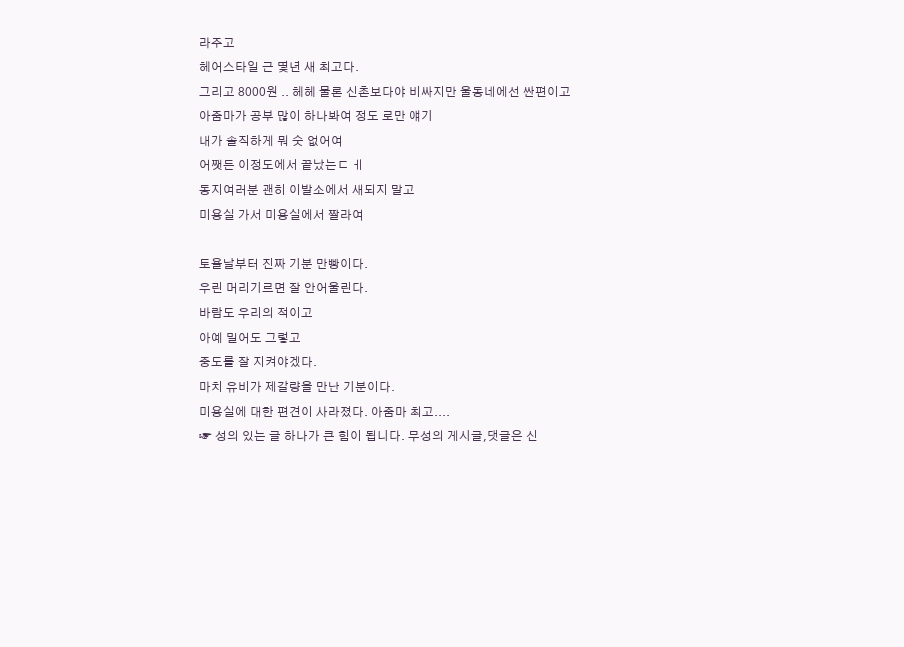라주고
헤어스타일 근 몇년 새 최고다.
그리고 8000원 .. 헤헤 물론 신촌보다야 비싸지만 울동네에선 싼편이고
아줌마가 공부 많이 하나봐여 정도 로만 얘기
내가 솔직하게 뭐 숫 없어여
어쨋든 이정도에서 끝났는ㄷ ㅔ
동지여러분 괜히 이발소에서 새되지 말고
미용실 가서 미용실에서 짤라여

토욜날부터 진짜 기분 만빵이다.
우린 머리기르면 잘 안어울린다.
바람도 우리의 적이고
아예 밀어도 그렇고
중도를 잘 지켜야겠다.
마치 유비가 제갈량을 만난 기분이다.
미용실에 대한 편견이 사라졌다. 아줌마 최고....
☞ 성의 있는 글 하나가 큰 힘이 됩니다. 무성의 게시글,댓글은 신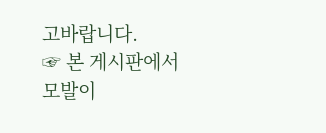고바랍니다.
☞ 본 게시판에서 모발이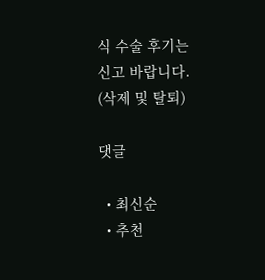식 수술 후기는 신고 바랍니다. (삭제 및 탈퇴)

댓글

  • 최신순
  • 추천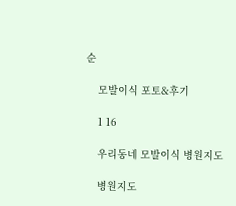순

    모발이식 포토&후기

    1 16

    우리동네 모발이식 병원지도

    병원지도